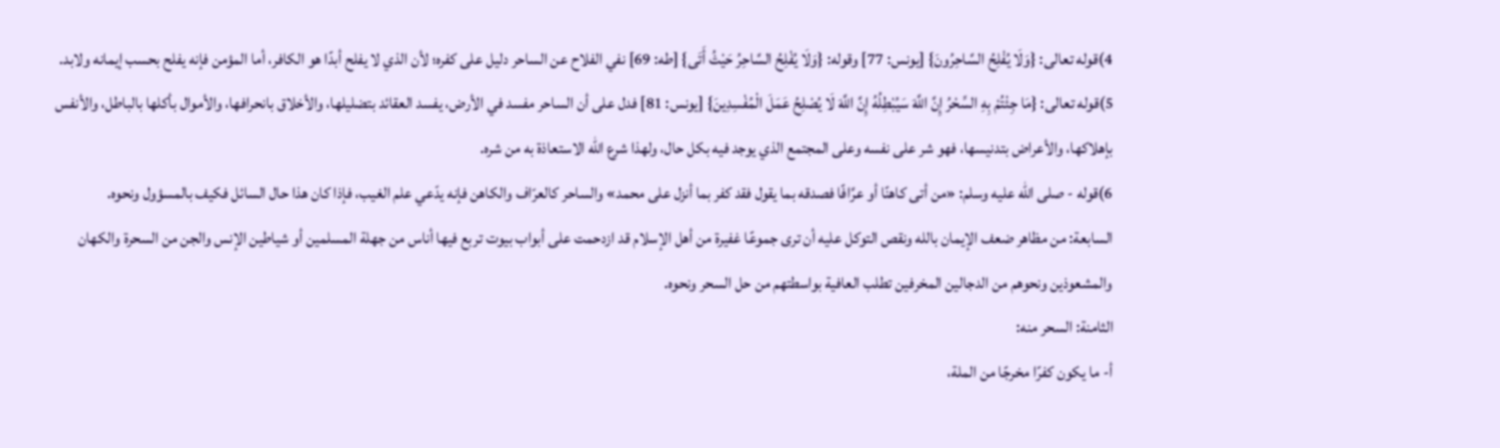4)قوله تعالى: {وَلَا يُفْلِحُ السَّاحِرُونَ} [يونس: 77] وقوله: {وَلَا يُفْلِحُ السَّاحِرُ حَيْثُ أَتَى} [طه: 69] نفي الفلاح عن الساحر دليل على كفره؛ لأن الذي لا يفلح أبدًا هو الكافر، أما المؤمن فإنه يفلح بحسب إيمانه ولابد.
5)قوله تعالى: {مَا جِئْتُمْ بِهِ السِّحْرُ إِنَّ اللَّهَ سَيُبْطِلُهُ إِنَّ اللَّهَ لَا يُصْلِحُ عَمَلَ الْمُفْسِدِينَ} [يونس: 81] فدل على أن الساحر مفسد في الأرض، يفسد العقائد بتضليلها، والأخلاق بانحرافها، والأموال بأكلها بالباطل، والأنفس بإهلاكها، والأعراض بتدنيسها، فهو شر على نفسه وعلى المجتمع الذي يوجد فيه بكل حال، ولهذا شرع الله الاستعاذة به من شره.
6)قوله - صلى الله عليه وسلم: «من أتى كاهنًا أو عرَّافًا فصدقه بما يقول فقد كفر بما أنزل على محمد» والساحر كالعرّاف والكاهن فإنه يدّعي علم الغيب، فإذا كان هذا حال السائل فكيف بالمسؤول ونحوه.
السابعة: من مظاهر ضعف الإيمان بالله ونقص التوكل عليه أن ترى جموعًا غفيرة من أهل الإسلام قد ازدحمت على أبواب بيوت تربع فيها أناس من جهلة المسلمين أو شياطين الإنس والجن من السحرة والكهان والمشعوذين ونحوهم من الدجالين المخرفين تطلب العافية بواسطتهم من حل السحر ونحوه.
الثامنة: السحر منه:
أ- ما يكون كفرًا مخرجًا من الملة،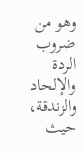وهو من ضروب الردة والإلحاد والزندقة، حيث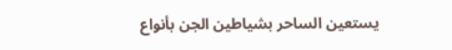يستعين الساحر بشياطين الجن بأنواع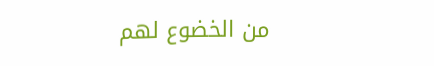من الخضوع لهم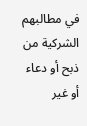في مطالبهم الشركية من ذبح أو دعاء أو غير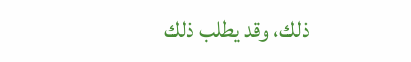ذلك، وقد يطلب ذلك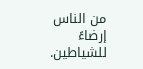من الناس إرضاءً للشياطين.